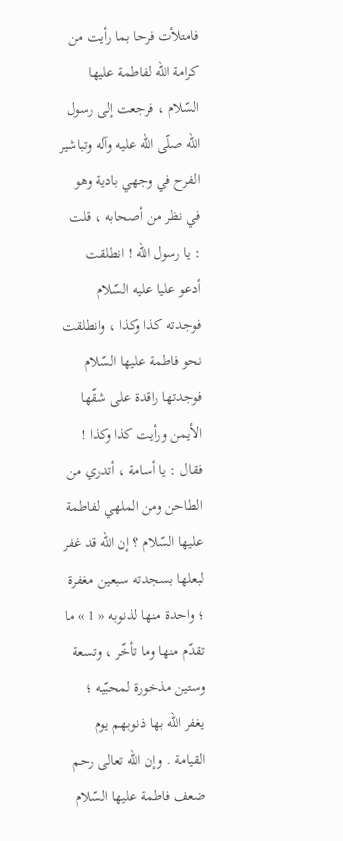فامتلأت فرحا بما رأيت من كرامة اللّه لفاطمة عليها السّلام ، فرجعت إلى رسول اللّه صلّى اللّه عليه وآله وتباشير الفرح في وجهي بادية وهو في نظر من أصحابه ، قلت : يا رسول اللّه ! انطلقت أدعو عليا عليه السّلام فوجدته كذا وكذا ، وانطلقت نحو فاطمة عليها السّلام فوجدتها راقدة على شقّها الأيمن ورأيت كذا وكذا !
فقال : يا أسامة ، أتدري من الطاحن ومن الملهي لفاطمة عليها السّلام ؟ إن اللّه قد غفر لبعلها بسجدته سبعين مغفرة ؛ واحدة منها لذنوبه « 1 » ما تقدّم منها وما تأخّر ، وتسعة وستين مذخورة لمحبّيه ؛ يغفر اللّه بها ذنوبهم يوم القيامة . وإن اللّه تعالى رحم ضعف فاطمة عليها السّلام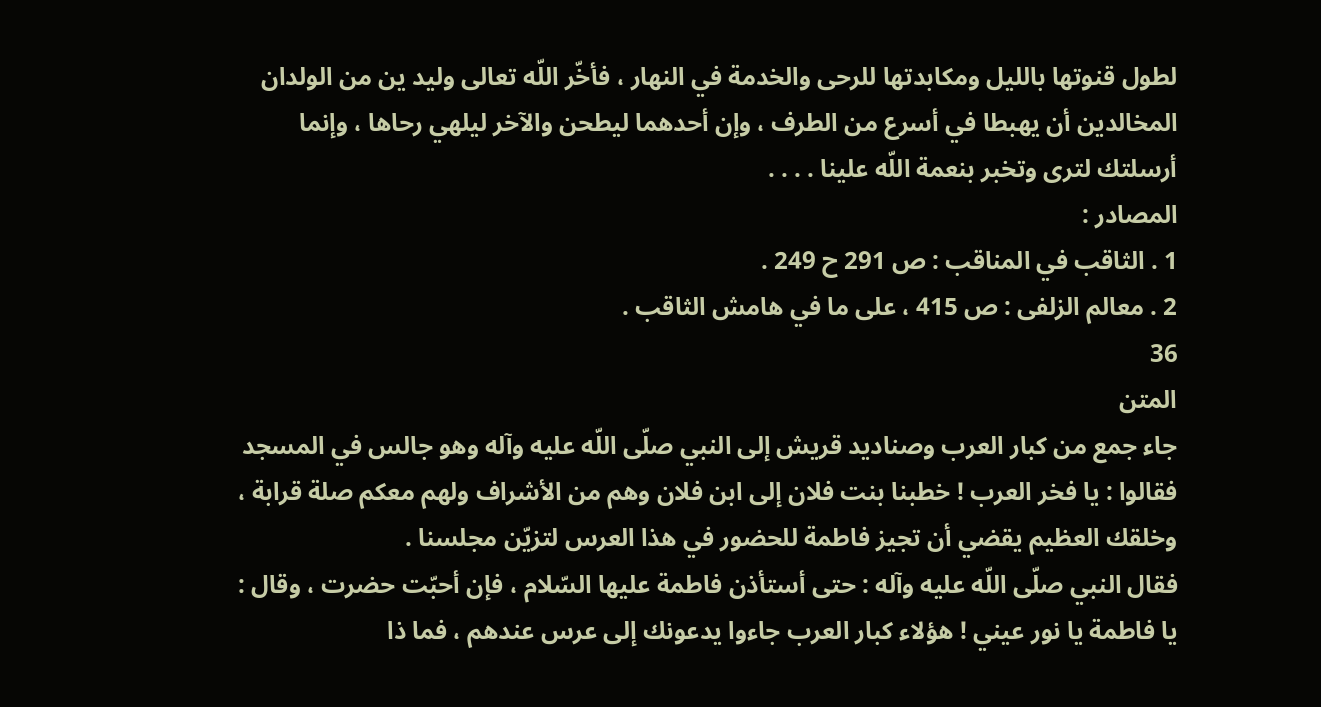لطول قنوتها بالليل ومكابدتها للرحى والخدمة في النهار ، فأخّر اللّه تعالى وليد ين من الولدان المخالدين أن يهبطا في أسرع من الطرف ، وإن أحدهما ليطحن والآخر ليلهي رحاها ، وإنما أرسلتك لترى وتخبر بنعمة اللّه علينا . . . .
المصادر :
1 . الثاقب في المناقب : ص 291 ح 249 .
2 . معالم الزلفى : ص 415 ، على ما في هامش الثاقب .
36
المتن
جاء جمع من كبار العرب وصناديد قريش إلى النبي صلّى اللّه عليه وآله وهو جالس في المسجد فقالوا : يا فخر العرب ! خطبنا بنت فلان إلى ابن فلان وهم من الأشراف ولهم معكم صلة قرابة ، وخلقك العظيم يقضي أن تجيز فاطمة للحضور في هذا العرس لتزيّن مجلسنا .
فقال النبي صلّى اللّه عليه وآله : حتى أستأذن فاطمة عليها السّلام ، فإن أحبّت حضرت ، وقال : يا فاطمة يا نور عيني ! هؤلاء كبار العرب جاءوا يدعونك إلى عرس عندهم ، فما ذا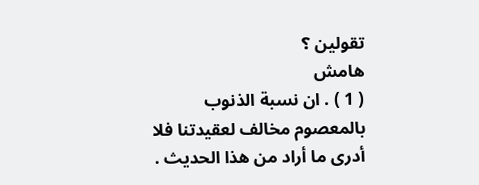تقولين ؟
هامش
( 1 ) . ان نسبة الذنوب بالمعصوم مخالف لعقيدتنا فلا أدرى ما أراد من هذا الحديث .